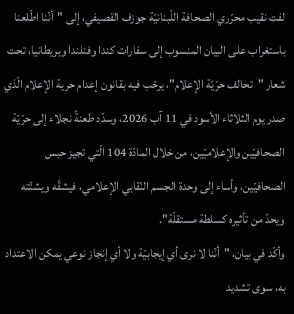لفت نقيب محرّري الصحافة اللّبنانيّة جوزف القصيفي، إلى "أنّنا اطّلعنا باستغراب على البيان المنسوب إلى سفارات كندا وفنلندا وبريطانيا، تحت شعار "تحالف حرّيّة الإعلام"، يرحّب فيه بقانون إعدام حرية الإعلام الّذي صدر يوم الثلاثاء الأسود في 11 آب 2026، وسدّد طعنةً نجلاء إلى حرّيّة الصحافيّين والإعلاميّين، من خلال المادّة 104 الّتي تجيز حبس الصحافيّين، وأساء إلى وحدة الجسم النّقابي الإعلامي، فيشقّه ويشتّته ويحدّ من تأثيره كسلطة مستقلّة".
وأكّد في بيان، "أنّنا لا نرى أي إيجابيّة ولا أي إنجاز نوعي يمكن الاعتداد به، سوى تشديد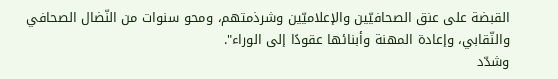القبضة على عنق الصحافيّين والإعلاميّين وشرذمتهم، ومحو سنوات من النّضال الصحافي والنّقابي، وإعادة المهنة وأبنائها عقودًا إلى الوراء".
وشدّد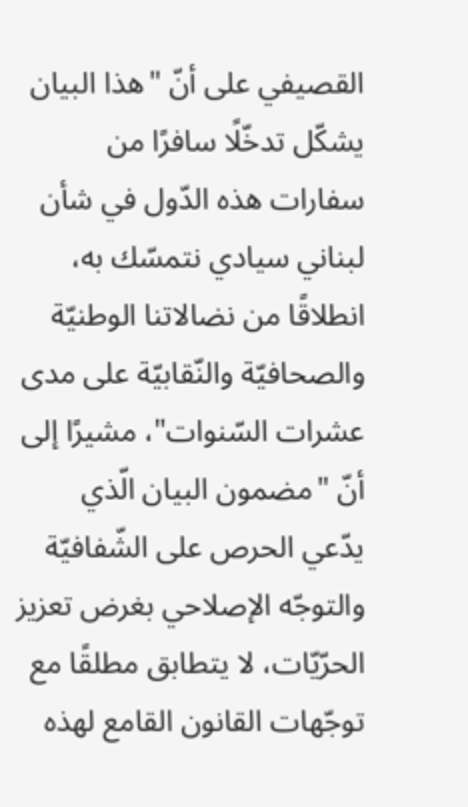القصيفي على أنّ "هذا البيان يشكّل تدخّلًا سافرًا من سفارات هذه الدّول في شأن لبناني سيادي نتمسّك به، انطلاقًا من نضالاتنا الوطنيّة والصحافيّة والنّقابيّة على مدى عشرات السّنوات"، مشيرًا إلى أنّ "مضمون البيان الّذي يدّعي الحرص على الشّفافيّة والتوجّه الإصلاحي بغرض تعزيز الحرّيّات، لا يتطابق مطلقًا مع توجّهات القانون القامع لهذه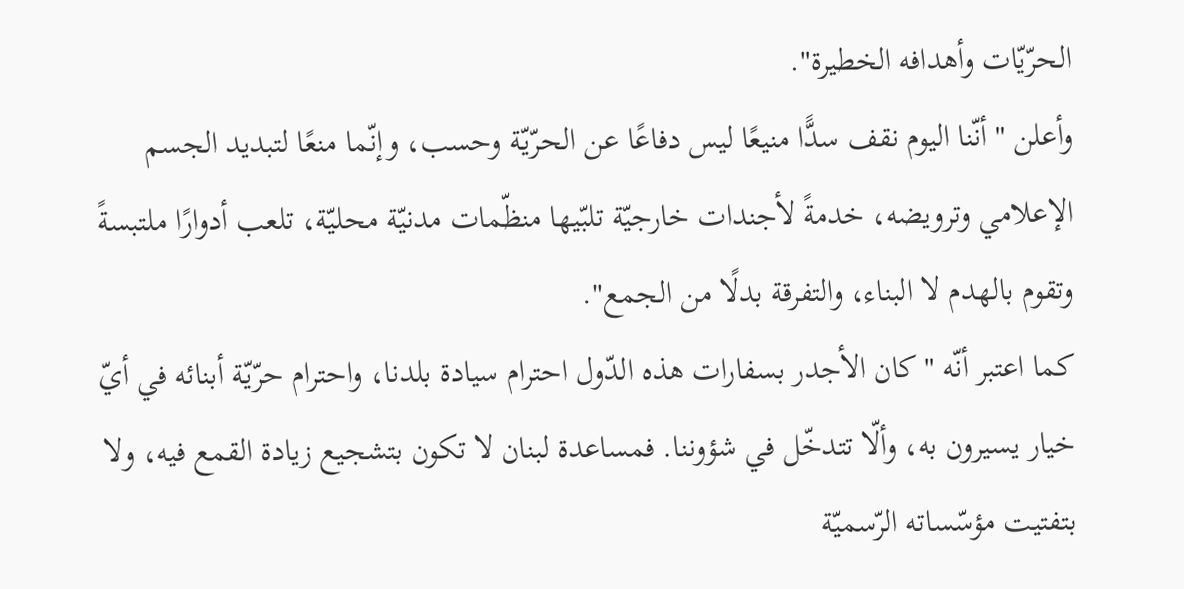الحرّيّات وأهدافه الخطيرة".
وأعلن "أنّنا اليوم نقف سدًّا منيعًا ليس دفاعًا عن الحرّيّة وحسب، وإنّما منعًا لتبديد الجسم الإعلامي وترويضه، خدمةً لأجندات خارجيّة تلبّيها منظّمات مدنيّة محليّة، تلعب أدوارًا ملتبسةً وتقوم بالهدم لا البناء، والتفرقة بدلًا من الجمع".
كما اعتبر أنّه "كان الأجدر بسفارات هذه الدّول احترام سيادة بلدنا، واحترام حرّيّة أبنائه في أيّ خيار يسيرون به، وألّا تتدخّل في شؤوننا. فمساعدة لبنان لا تكون بتشجيع زيادة القمع فيه، ولا بتفتيت مؤسّساته الرّسميّة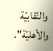والنّقابيّة والأهليّة".